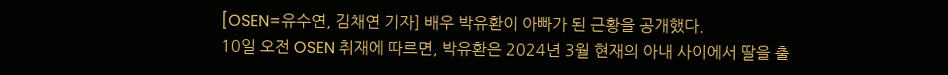[OSEN=유수연, 김채연 기자] 배우 박유환이 아빠가 된 근황을 공개했다.
10일 오전 OSEN 취재에 따르면, 박유환은 2024년 3월 현재의 아내 사이에서 딸을 출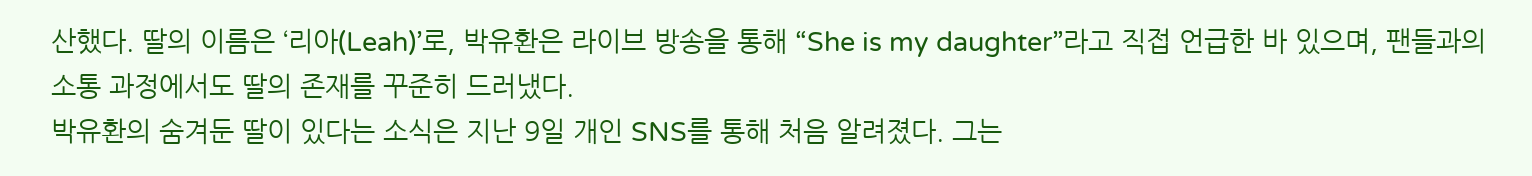산했다. 딸의 이름은 ‘리아(Leah)’로, 박유환은 라이브 방송을 통해 “She is my daughter”라고 직접 언급한 바 있으며, 팬들과의 소통 과정에서도 딸의 존재를 꾸준히 드러냈다.
박유환의 숨겨둔 딸이 있다는 소식은 지난 9일 개인 SNS를 통해 처음 알려졌다. 그는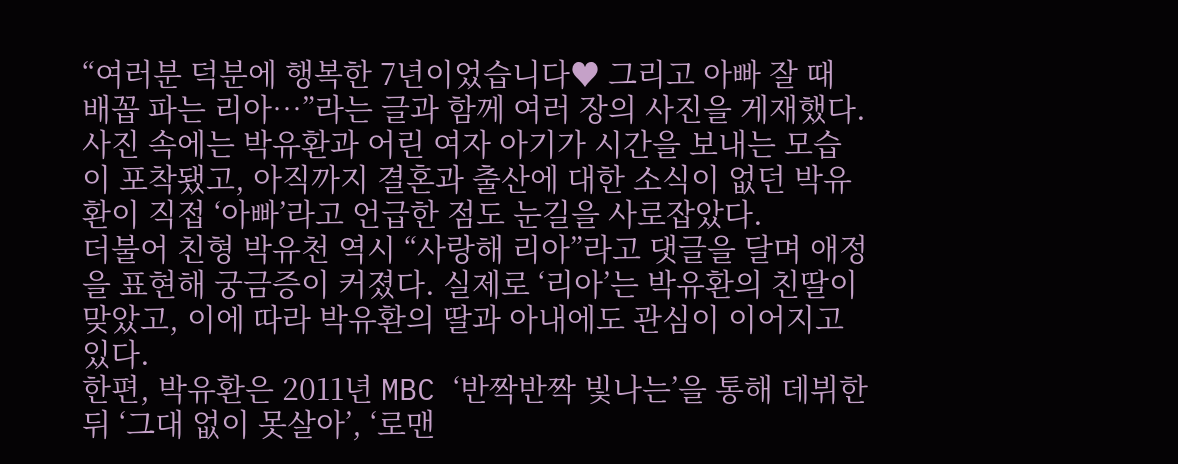“여러분 덕분에 행복한 7년이었습니다♥ 그리고 아빠 잘 때 배꼽 파는 리아…”라는 글과 함께 여러 장의 사진을 게재했다. 사진 속에는 박유환과 어린 여자 아기가 시간을 보내는 모습이 포착됐고, 아직까지 결혼과 출산에 대한 소식이 없던 박유환이 직접 ‘아빠’라고 언급한 점도 눈길을 사로잡았다.
더불어 친형 박유천 역시 “사랑해 리아”라고 댓글을 달며 애정을 표현해 궁금증이 커졌다. 실제로 ‘리아’는 박유환의 친딸이 맞았고, 이에 따라 박유환의 딸과 아내에도 관심이 이어지고 있다.
한편, 박유환은 2011년 MBC ‘반짝반짝 빛나는’을 통해 데뷔한 뒤 ‘그대 없이 못살아’, ‘로맨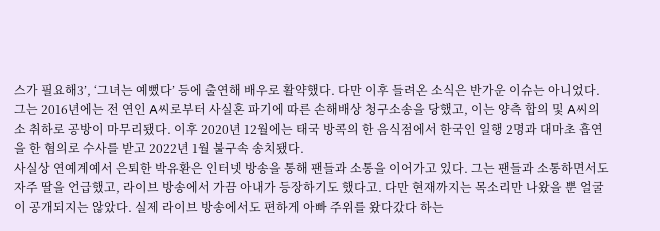스가 필요해3’, ‘그녀는 예뻤다’ 등에 출연해 배우로 활약했다. 다만 이후 들려온 소식은 반가운 이슈는 아니었다.
그는 2016년에는 전 연인 A씨로부터 사실혼 파기에 따른 손해배상 청구소송을 당했고, 이는 양측 합의 및 A씨의 소 취하로 공방이 마무리됐다. 이후 2020년 12월에는 태국 방콕의 한 음식점에서 한국인 일행 2명과 대마초 흡연을 한 혐의로 수사를 받고 2022년 1월 불구속 송치됐다.
사실상 연예계예서 은퇴한 박유환은 인터넷 방송을 통해 팬들과 소통을 이어가고 있다. 그는 팬들과 소통하면서도 자주 딸을 언급했고, 라이브 방송에서 가끔 아내가 등장하기도 했다고. 다만 현재까지는 목소리만 나왔을 뿐 얼굴이 공개되지는 않았다. 실제 라이브 방송에서도 편하게 아빠 주위를 왔다갔다 하는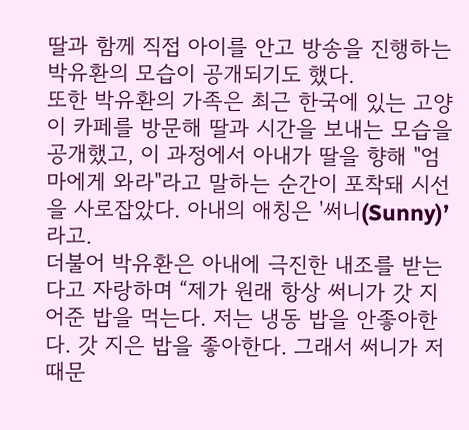딸과 함께 직접 아이를 안고 방송을 진행하는 박유환의 모습이 공개되기도 했다.
또한 박유환의 가족은 최근 한국에 있는 고양이 카페를 방문해 딸과 시간을 보내는 모습을 공개했고, 이 과정에서 아내가 딸을 향해 "엄마에게 와라"라고 말하는 순간이 포착돼 시선을 사로잡았다. 아내의 애칭은 '써니(Sunny)’라고.
더불어 박유환은 아내에 극진한 내조를 받는다고 자랑하며 “제가 원래 항상 써니가 갓 지어준 밥을 먹는다. 저는 냉동 밥을 안좋아한다. 갓 지은 밥을 좋아한다. 그래서 써니가 저때문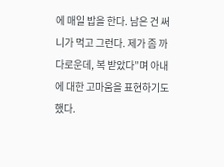에 매일 밥을 한다. 남은 건 써니가 먹고 그런다. 제가 좀 까다로운데, 복 받았다”며 아내에 대한 고마움을 표현하기도 했다.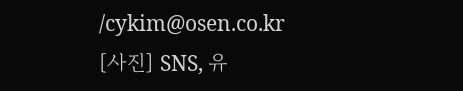/cykim@osen.co.kr
[사진] SNS, 유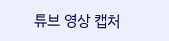튜브 영상 캡처